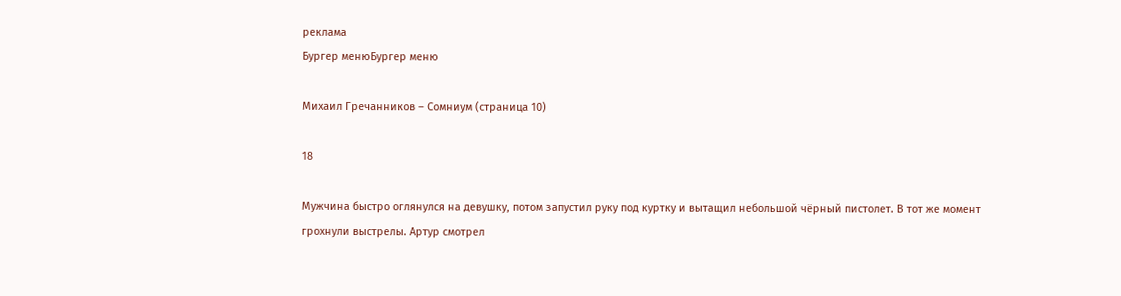реклама
Бургер менюБургер меню

Михаил Гречанников – Сомниум (страница 10)

18

Мужчина быстро оглянулся на девушку, потом запустил руку под куртку и вытащил небольшой чёрный пистолет. В тот же момент грохнули выстрелы. Артур смотрел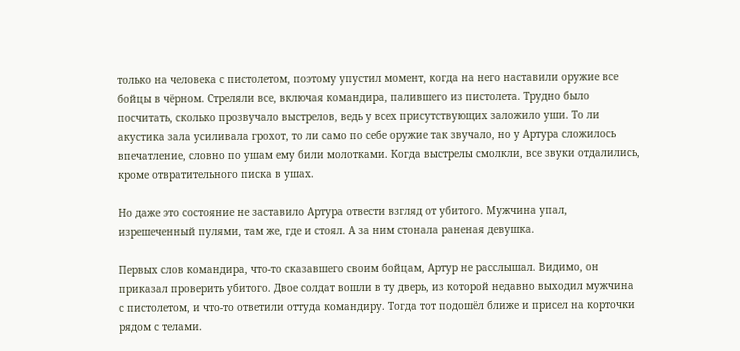только на человека с пистолетом, поэтому упустил момент, когда на него наставили оружие все бойцы в чёрном. Стреляли все, включая командира, палившего из пистолета. Трудно было посчитать, сколько прозвучало выстрелов, ведь у всех присутствующих заложило уши. То ли акустика зала усиливала грохот, то ли само по себе оружие так звучало, но у Артура сложилось впечатление, словно по ушам ему били молотками. Когда выстрелы смолкли, все звуки отдалились, кроме отвратительного писка в ушах.

Но даже это состояние не заставило Артура отвести взгляд от убитого. Мужчина упал, изрешеченный пулями, там же, где и стоял. А за ним стонала раненая девушка.

Первых слов командира, что-то сказавшего своим бойцам, Артур не расслышал. Видимо, он приказал проверить убитого. Двое солдат вошли в ту дверь, из которой недавно выходил мужчина с пистолетом, и что-то ответили оттуда командиру. Тогда тот подошёл ближе и присел на корточки рядом с телами.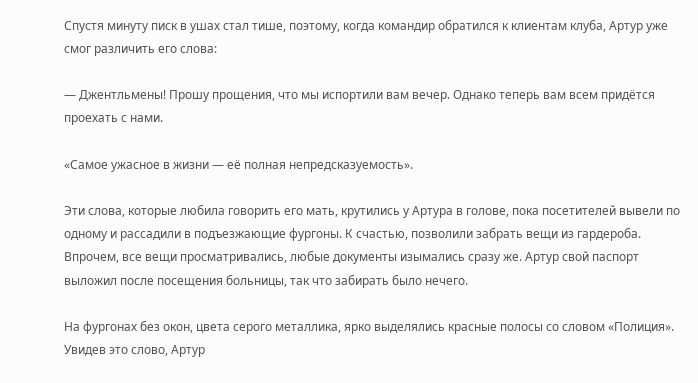Спустя минуту писк в ушах стал тише, поэтому, когда командир обратился к клиентам клуба, Артур уже смог различить его слова:

— Джентльмены! Прошу прощения, что мы испортили вам вечер. Однако теперь вам всем придётся проехать с нами.

«Самое ужасное в жизни — её полная непредсказуемость».

Эти слова, которые любила говорить его мать, крутились у Артура в голове, пока посетителей вывели по одному и рассадили в подъезжающие фургоны. К счастью, позволили забрать вещи из гардероба. Впрочем, все вещи просматривались, любые документы изымались сразу же. Артур свой паспорт выложил после посещения больницы, так что забирать было нечего.

На фургонах без окон, цвета серого металлика, ярко выделялись красные полосы со словом «Полиция». Увидев это слово, Артур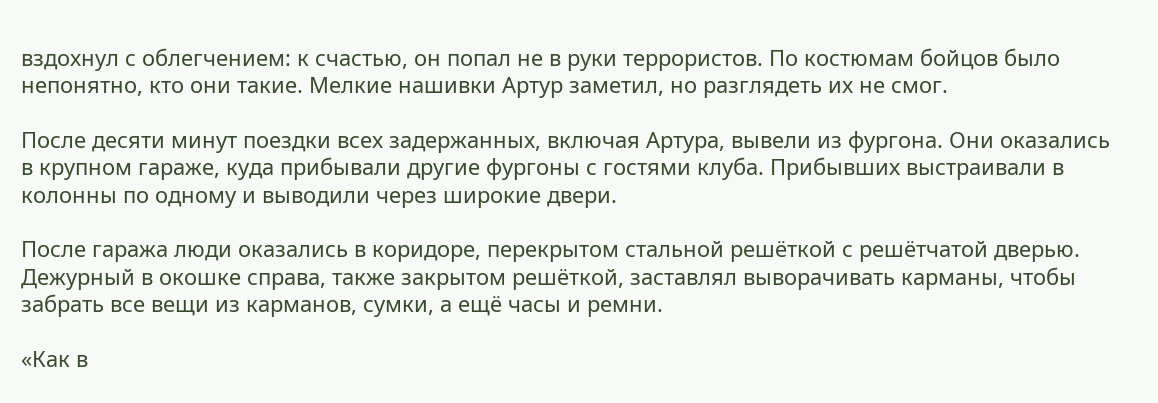вздохнул с облегчением: к счастью, он попал не в руки террористов. По костюмам бойцов было непонятно, кто они такие. Мелкие нашивки Артур заметил, но разглядеть их не смог.

После десяти минут поездки всех задержанных, включая Артура, вывели из фургона. Они оказались в крупном гараже, куда прибывали другие фургоны с гостями клуба. Прибывших выстраивали в колонны по одному и выводили через широкие двери.

После гаража люди оказались в коридоре, перекрытом стальной решёткой с решётчатой дверью. Дежурный в окошке справа, также закрытом решёткой, заставлял выворачивать карманы, чтобы забрать все вещи из карманов, сумки, а ещё часы и ремни.

«Как в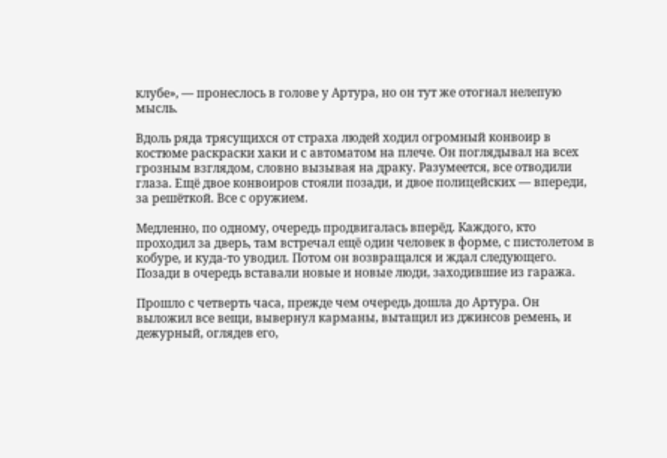клубе», — пронеслось в голове у Артура, но он тут же отогнал нелепую мысль.

Вдоль ряда трясущихся от страха людей ходил огромный конвоир в костюме раскраски хаки и с автоматом на плече. Он поглядывал на всех грозным взглядом, словно вызывая на драку. Разумеется, все отводили глаза. Ещё двое конвоиров стояли позади, и двое полицейских — впереди, за решёткой. Все с оружием.

Медленно, по одному, очередь продвигалась вперёд. Каждого, кто проходил за дверь, там встречал ещё один человек в форме, с пистолетом в кобуре, и куда-то уводил. Потом он возвращался и ждал следующего. Позади в очередь вставали новые и новые люди, заходившие из гаража.

Прошло с четверть часа, прежде чем очередь дошла до Артура. Он выложил все вещи, вывернул карманы, вытащил из джинсов ремень, и дежурный, оглядев его,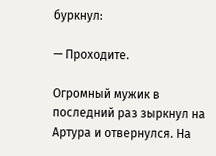буркнул:

— Проходите.

Огромный мужик в последний раз зыркнул на Артура и отвернулся. На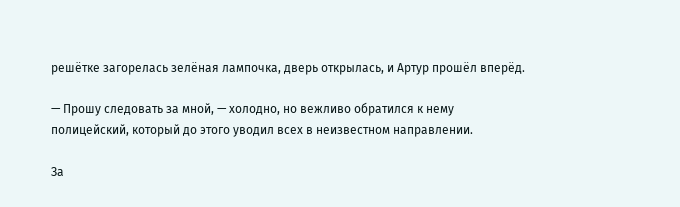решётке загорелась зелёная лампочка, дверь открылась, и Артур прошёл вперёд.

— Прошу следовать за мной, — холодно, но вежливо обратился к нему полицейский, который до этого уводил всех в неизвестном направлении.

За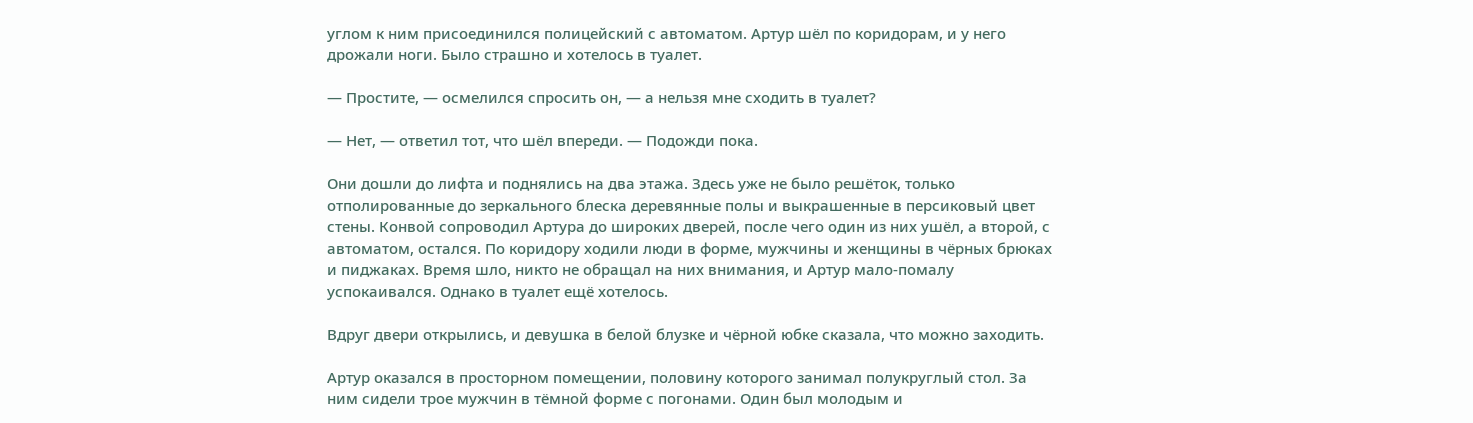углом к ним присоединился полицейский с автоматом. Артур шёл по коридорам, и у него дрожали ноги. Было страшно и хотелось в туалет.

— Простите, — осмелился спросить он, — а нельзя мне сходить в туалет?

— Нет, — ответил тот, что шёл впереди. — Подожди пока.

Они дошли до лифта и поднялись на два этажа. Здесь уже не было решёток, только отполированные до зеркального блеска деревянные полы и выкрашенные в персиковый цвет стены. Конвой сопроводил Артура до широких дверей, после чего один из них ушёл, а второй, с автоматом, остался. По коридору ходили люди в форме, мужчины и женщины в чёрных брюках и пиджаках. Время шло, никто не обращал на них внимания, и Артур мало-помалу успокаивался. Однако в туалет ещё хотелось.

Вдруг двери открылись, и девушка в белой блузке и чёрной юбке сказала, что можно заходить.

Артур оказался в просторном помещении, половину которого занимал полукруглый стол. За ним сидели трое мужчин в тёмной форме с погонами. Один был молодым и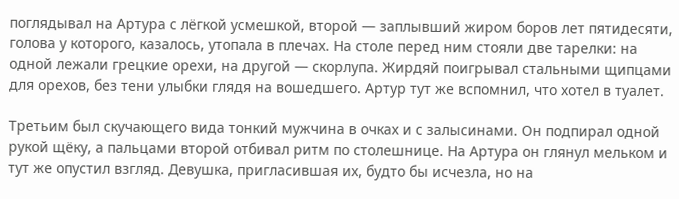поглядывал на Артура с лёгкой усмешкой, второй — заплывший жиром боров лет пятидесяти, голова у которого, казалось, утопала в плечах. На столе перед ним стояли две тарелки: на одной лежали грецкие орехи, на другой — скорлупа. Жирдяй поигрывал стальными щипцами для орехов, без тени улыбки глядя на вошедшего. Артур тут же вспомнил, что хотел в туалет.

Третьим был скучающего вида тонкий мужчина в очках и с залысинами. Он подпирал одной рукой щёку, а пальцами второй отбивал ритм по столешнице. На Артура он глянул мельком и тут же опустил взгляд. Девушка, пригласившая их, будто бы исчезла, но на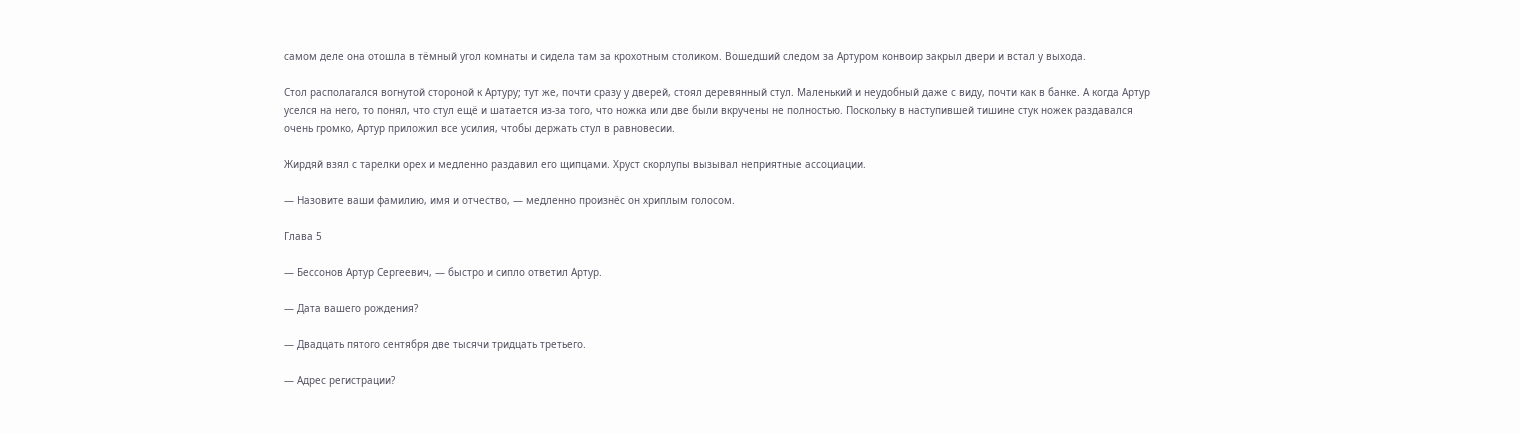самом деле она отошла в тёмный угол комнаты и сидела там за крохотным столиком. Вошедший следом за Артуром конвоир закрыл двери и встал у выхода.

Стол располагался вогнутой стороной к Артуру; тут же, почти сразу у дверей, стоял деревянный стул. Маленький и неудобный даже с виду, почти как в банке. А когда Артур уселся на него, то понял, что стул ещё и шатается из-за того, что ножка или две были вкручены не полностью. Поскольку в наступившей тишине стук ножек раздавался очень громко, Артур приложил все усилия, чтобы держать стул в равновесии.

Жирдяй взял с тарелки орех и медленно раздавил его щипцами. Хруст скорлупы вызывал неприятные ассоциации.

— Назовите ваши фамилию, имя и отчество, — медленно произнёс он хриплым голосом.

Глава 5

— Бессонов Артур Сергеевич, — быстро и сипло ответил Артур.

— Дата вашего рождения?

— Двадцать пятого сентября две тысячи тридцать третьего.

— Адрес регистрации?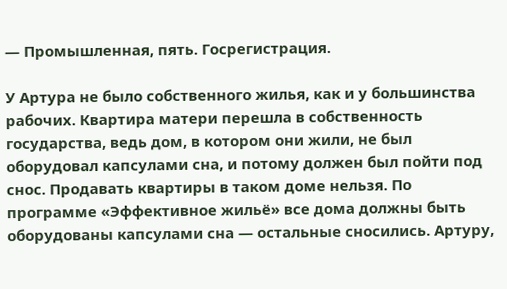— Промышленная, пять. Госрегистрация.

У Артура не было собственного жилья, как и у большинства рабочих. Квартира матери перешла в собственность государства, ведь дом, в котором они жили, не был оборудовал капсулами сна, и потому должен был пойти под снос. Продавать квартиры в таком доме нельзя. По программе «Эффективное жильё» все дома должны быть оборудованы капсулами сна — остальные сносились. Артуру,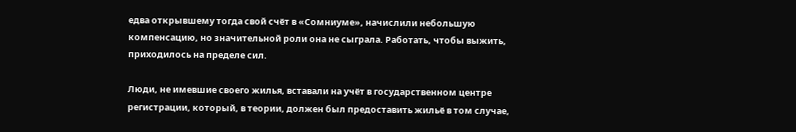едва открывшему тогда свой счёт в «Сомниуме», начислили небольшую компенсацию, но значительной роли она не сыграла. Работать, чтобы выжить, приходилось на пределе сил.

Люди, не имевшие своего жилья, вставали на учёт в государственном центре регистрации, который, в теории, должен был предоставить жильё в том случае,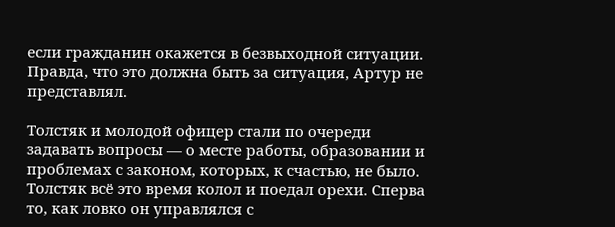если гражданин окажется в безвыходной ситуации. Правда, что это должна быть за ситуация, Артур не представлял.

Толстяк и молодой офицер стали по очереди задавать вопросы — о месте работы, образовании и проблемах с законом, которых, к счастью, не было. Толстяк всё это время колол и поедал орехи. Сперва то, как ловко он управлялся с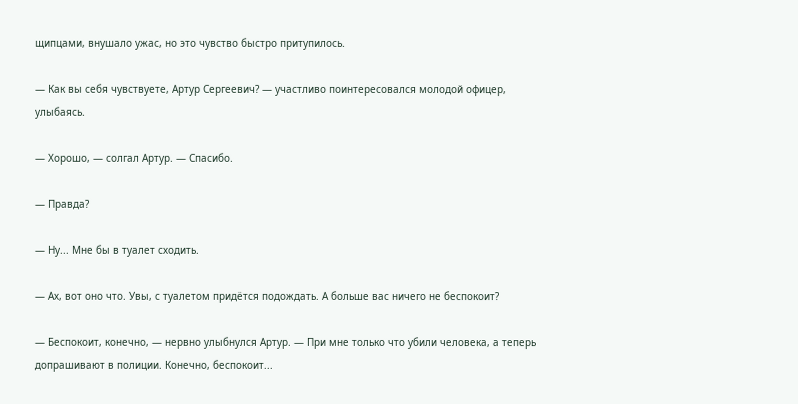щипцами, внушало ужас, но это чувство быстро притупилось.

— Как вы себя чувствуете, Артур Сергеевич? — участливо поинтересовался молодой офицер, улыбаясь.

— Хорошо, — солгал Артур. — Спасибо.

— Правда?

— Ну... Мне бы в туалет сходить.

— Ах, вот оно что. Увы, с туалетом придётся подождать. А больше вас ничего не беспокоит?

— Беспокоит, конечно, — нервно улыбнулся Артур. — При мне только что убили человека, а теперь допрашивают в полиции. Конечно, беспокоит...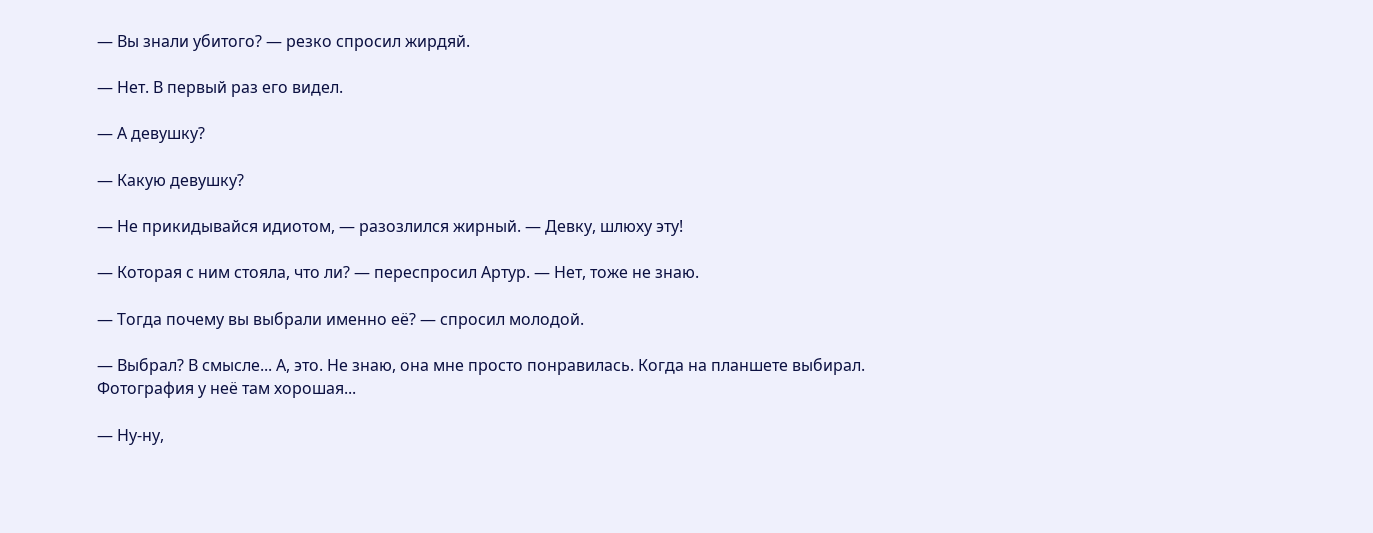— Вы знали убитого? — резко спросил жирдяй.

— Нет. В первый раз его видел.

— А девушку?

— Какую девушку?

— Не прикидывайся идиотом, — разозлился жирный. — Девку, шлюху эту!

— Которая с ним стояла, что ли? — переспросил Артур. — Нет, тоже не знаю.

— Тогда почему вы выбрали именно её? — спросил молодой.

— Выбрал? В смысле... А, это. Не знаю, она мне просто понравилась. Когда на планшете выбирал. Фотография у неё там хорошая...

— Ну-ну,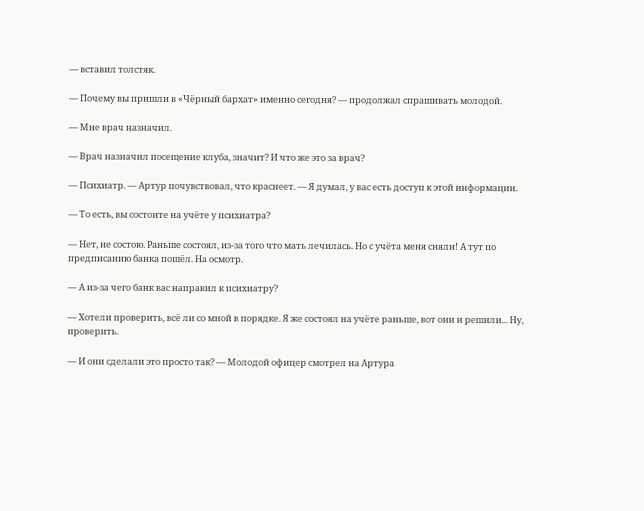— вставил толстяк.

— Почему вы пришли в «Чёрный бархат» именно сегодня? — продолжал спрашивать молодой.

— Мне врач назначил.

— Врач назначил посещение клуба, значит? И что же это за врач?

— Психиатр. — Артур почувствовал, что краснеет. — Я думал, у вас есть доступ к этой информации.

— То есть, вы состоите на учёте у психиатра?

— Нет, не состою. Раньше состоял, из-за того что мать лечилась. Но с учёта меня сняли! А тут по предписанию банка пошёл. На осмотр.

— А из-за чего банк вас направил к психиатру?

— Хотели проверить, всё ли со мной в порядке. Я же состоял на учёте раньше, вот они и решили... Ну, проверить.

— И они сделали это просто так? — Молодой офицер смотрел на Артура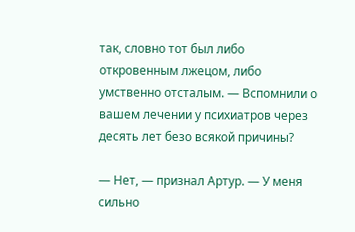так, словно тот был либо откровенным лжецом, либо умственно отсталым. — Вспомнили о вашем лечении у психиатров через десять лет безо всякой причины?

— Нет, — признал Артур. — У меня сильно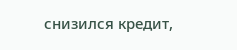снизился кредит,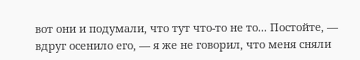вот они и подумали, что тут что-то не то... Постойте, — вдруг осенило его, — я же не говорил, что меня сняли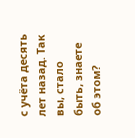с учёта десять лет назад. Так вы, стало быть, знаете об этом?